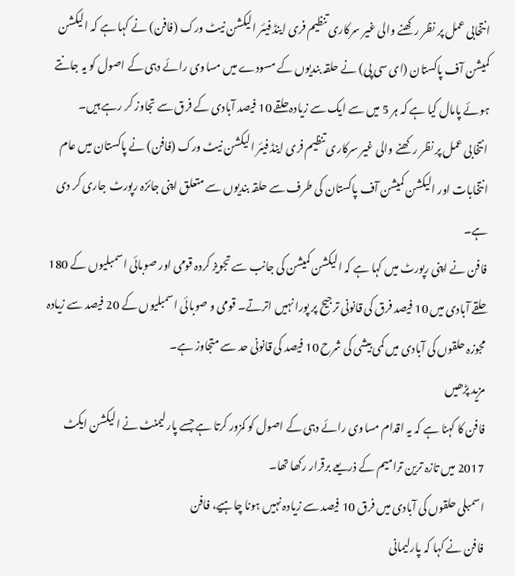انتخابی عمل پر نظر رکھنے والی غیر سرکاری تنظیم فری اینڈ فیئر الیکشن نیٹ ورک (فافن) نے کہا ہے کہ الیکشن کمیشن آف پاکستان (ای سی پی) نے حلقہ بندیوں کے مسودے میں مساوی رائے دہی کے اصول کو یہ جانتے ہوئے پامال کیا ہے کہ ہر 5 میں سے ایک سے زیادہ حلقے 10 فیصد آبادی کے فرق سے تجاوز کر رہے ہیں۔
انتخابی عمل پر نظر رکھنے والی غیر سرکاری تنظیم فری اینڈ فیئر الیکشن نیٹ ورک (فافن) نے پاکستان میں عام انتخابات اور الیکشن کمیشن آف پاکستان کی طرف سے حلقہ بندیوں سے متعلق اپنی جائزہ رپورٹ جاری کر دی ہے۔
فافن نے اپنی رپورٹ میں کہا ہے کہ الیکشن کمیشن کی جانب سے تجویز کردہ قومی اور صوبائی اسمبلیوں کے 180 حلقے آبادی میں 10 فیصد فرق کی قانونی ترجیح پر پورا نہیں اترتے۔ قومی و صوبائی اسمبلیوں کے 20 فیصد سے زیادہ مجوزہ حلقوں کی آبادی میں کمی بیشی کی شرح 10 فیصد کی قانونی حد سے متجاوز ہے۔
مزید پڑھیں
فافن کا کہنا ہے کہ یہ اقدام مساوی رائے دہی کے اصول کو کمزور کرتا ہے جسے پارلیمنٹ نے الیکشن ایکٹ 2017 میں تازہ ترین ترامیم کے ذریعے برقرار رکھا تھا۔
اسمبلی حلقوں کی آبادی میں فرق 10 فیصد سے زیادہ نہیں ہونا چاہیے، فافن
فافن نے کہا کہ پارلیمانی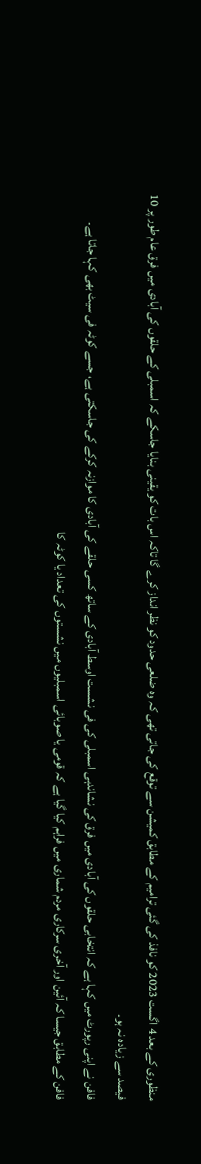منظوری کے بعد 4 اگست 2023 کو نافذ کی گئی ترامیم کے مطابق کمیشن سے توقع کی جاتی تھی کہ وہ ضلعی حدود کو نظر انداز کرے گا تاکہ اس بات کو یقینی بنایا جاسکے کہ اسمبلی کے حلقوں کی آبادی میں فرق عام طور پر 10 فیصد سے زیادہ نہ ہو۔
فافن نے اپنی رپورٹ میں کہا ہے کہ انتخابی حلقوں کی آبادی میں فرق کی نشاندہی اسمبلی کی فی نشست اوسط آبادی کے ساتھ کسی حلقے کی آبادی کا موازنہ کرکے کی جاسکتی ہے، جسے کوٹہ فی سیٹ بھی کہا جاتا ہے۔
فافن کے مطابق جیسا کہ آئین اور آخری سرکاری مردم شماری میں فراہم کیا گیا ہے کہ قومی یا صوبائی اسمبلیوں میں نشستوں کی تعداد یا کوٹہ کا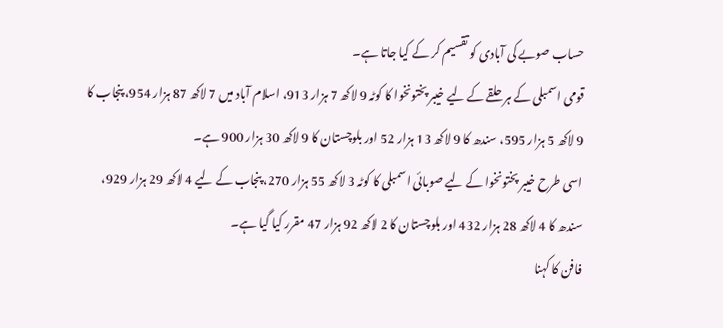حساب صوبے کی آبادی کو تقسیم کر کے کیا جاتا ہے۔
قومی اسمبلی کے ہر حلقے کے لیے خیبر پختونخوا کا کوٹہ 9 لاکھ 7 ہزار 913، اسلام آباد میں 7 لاکھ 87 ہزار 954، پنجاب کا 9 لاکھ 5 ہزار 595، سندھ کا 9 لاکھ 13 ہزار 52 اور بلوچستان کا 9 لاکھ 30 ہزار 900 ہے۔
اسی طرح خیبر پختونخوا کے لیے صوبائی اسمبلی کا کوٹہ 3 لاکھ 55 ہزار 270، پنجاب کے لیے 4 لاکھ 29 ہزار 929، سندھ کا 4 لاکھ 28 ہزار 432 اور بلوچستان کا 2 لاکھ 92 ہزار 47 مقرر کیا گیا ہے۔
فافن کا کہنا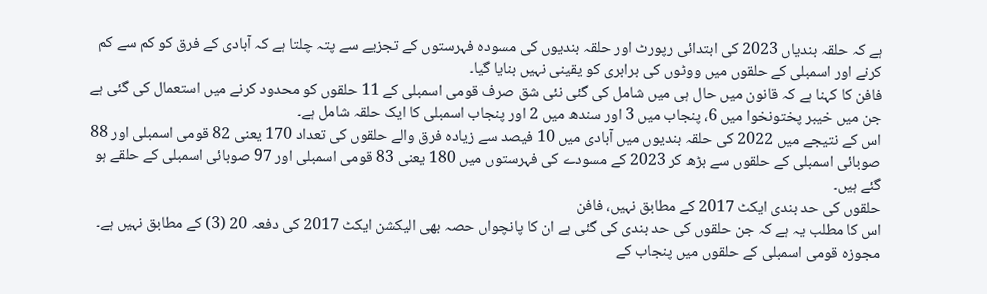ہے کہ حلقہ بندیاں 2023 کی ابتدائی رپورٹ اور حلقہ بندیوں کی مسودہ فہرستوں کے تجزیے سے پتہ چلتا ہے کہ آبادی کے فرق کو کم سے کم کرنے اور اسمبلی کے حلقوں میں ووٹوں کی برابری کو یقینی نہیں بنایا گیا۔
فافن کا کہنا ہے کہ قانون میں حال ہی میں شامل کی گئی نئی شق صرف قومی اسمبلی کے 11 حلقوں کو محدود کرنے میں استعمال کی گئی ہے جن میں خیبر پختونخوا میں 6، پنجاب میں 3 اور سندھ میں 2 اور پنجاب اسمبلی کا ایک حلقہ شامل ہے۔
اس کے نتیجے میں 2022 کی حلقہ بندیوں میں آبادی میں 10 فیصد سے زیادہ فرق والے حلقوں کی تعداد 170 یعنی 82 قومی اسمبلی اور 88 صوبائی اسمبلی کے حلقوں سے بڑھ کر 2023 کے مسودے کی فہرستوں میں 180 یعنی 83 قومی اسمبلی اور 97 صوبائی اسمبلی کے حلقے ہو گئے ہیں۔
حلقوں کی حد بندی ایکٹ 2017 کے مطابق نہیں، فافن
اس کا مطلب یہ ہے کہ جن حلقوں کی حد بندی کی گئی ہے ان کا پانچواں حصہ بھی الیکشن ایکٹ 2017 کی دفعہ 20 (3) کے مطابق نہیں ہے۔
مجوزہ قومی اسمبلی کے حلقوں میں پنجاب کے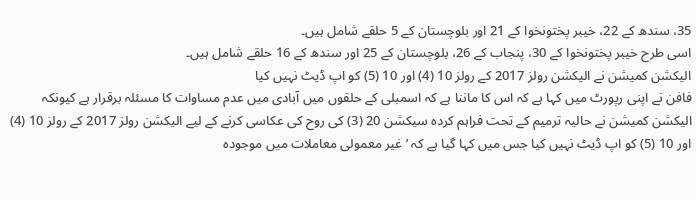35، سندھ کے 22، خیبر پختونخوا کے 21 اور بلوچستان کے 5 حلقے شامل ہیں۔
اسی طرح خیبر پختونخوا کے 30، پنجاب کے 26، بلوچستان کے 25 اور سندھ کے 16 حلقے شامل ہیں۔
الیکشن کمیشن نے الیکشن رولز 2017 کے رولز 10 (4) اور 10 (5) کو اپ ڈیٹ نہیں کیا
فافن نے اپنی رپورٹ میں کہا ہے کہ اس کا ماننا ہے کہ اسمبلی کے حلقوں میں آبادی میں عدم مساوات کا مسئلہ برقرار ہے کیونکہ الیکشن کمیشن نے حالیہ ترمیم کے تحت فراہم کردہ سیکشن 20 (3) کی روح کی عکاسی کرنے کے لیے الیکشن رولز 2017 کے رولز 10 (4) اور 10 (5) کو اپ ڈیٹ نہیں کیا جس میں کہا گیا ہے کہ ’غیر معمولی معاملات میں موجودہ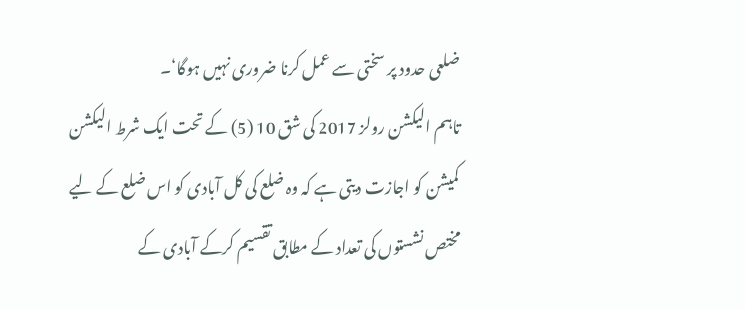ضلعی حدود پر سختی سے عمل کرنا ضروری نہیں ہوگا‘۔
تاہم الیکشن رولز 2017 کی شق 10 (5) کے تحت ایک شرط الیکشن کمیشن کو اجازت دیتی ہے کہ وہ ضلع کی کل آبادی کو اس ضلع کے لیے مختص نشستوں کی تعداد کے مطابق تقسیم کرکے آبادی کے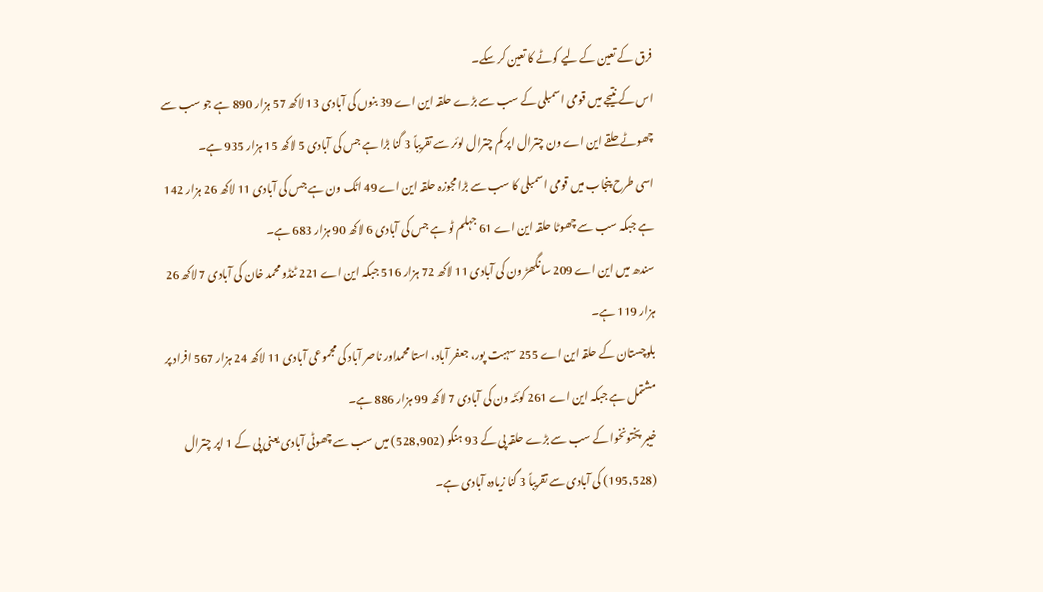فرق کے تعین کے لیے کوٹے کا تعین کر سکے۔
اس کے نتیجے میں قومی اسمبلی کے سب سے بڑے حلقہ این اے 39 بنوں کی آبادی 13 لاکھ 57 ہزار 890 ہے جو سب سے چھوٹے حلقے این اے ون چترال اپر کم چترال لوئر سے تقریباً 3 گنا بڑا ہے جس کی آبادی 5 لاکھ 15 ہزار 935 ہے۔
اسی طرح پنجاب میں قومی اسمبلی کا سب سے بڑا مجوزہ حلقہ این اے 49 اٹک ون ہے جس کی آبادی 11 لاکھ 26 ہزار 142 ہے جبکہ سب سے چھوٹا حلقہ این اے 61 جہلم ٹو ہے جس کی آبادی 6 لاکھ 90 ہزار 683 ہے۔
سندھ میں این اے 209 سانگھڑ ون کی آبادی 11 لاکھ 72 ہزار 516 جبکہ این اے 221 ٹنڈو محمد خان کی آبادی 7 لاکھ 26 ہزار 119 ہے۔
بلوچستان کے حلقہ این اے 255 سہبت پور، جعفر آباد، استا محمداور ناصر آباد کی مجموعی آبادی 11 لاکھ 24 ہزار 567 افراد پر مشتمل ہے جبکہ این اے 261 کوئٹہ ون کی آبادی 7 لاکھ 99 ہزار 886 ہے۔
خیبر پختونخوا کے سب سے بڑے حلقہ پی کے 93 ہنگو (528,902) میں سب سے چھوٹی آبادی یعنی پی کے 1 اپر چترال (195,528) کی آبادی سے تقریباً 3 گنا زیادہ آبادی ہے۔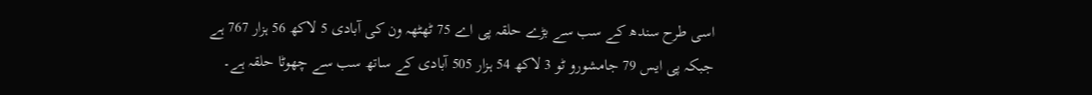اسی طرح سندھ کے سب سے بڑے حلقہ پی اے 75 ٹھٹھہ ون کی آبادی 5 لاکھ 56 ہزار 767 ہے جبکہ پی ایس 79 جامشورو ٹو 3 لاکھ 54 ہزار 505 آبادی کے ساتھ سب سے چھوٹا حلقہ ہے۔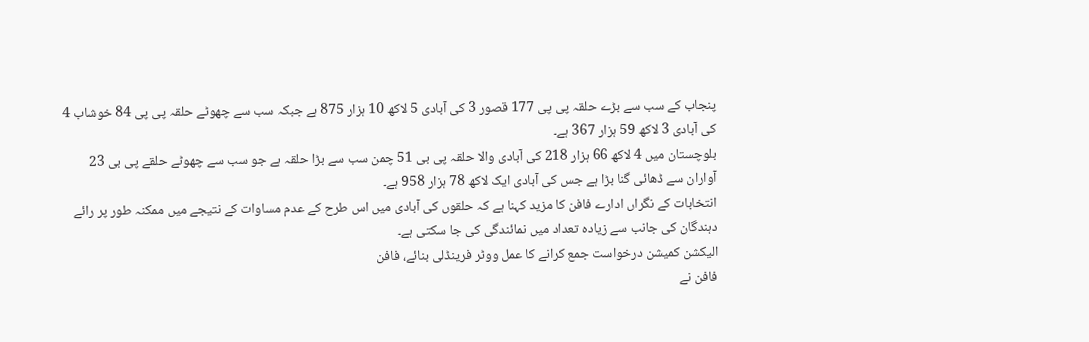پنجاب کے سب سے بڑے حلقہ پی پی 177 قصور 3 کی آبادی 5 لاکھ 10 ہزار 875 ہے جبکہ سب سے چھوٹے حلقہ پی پی 84 خوشاب 4 کی آبادی 3 لاکھ 59 ہزار 367 ہے۔
بلوچستان میں 4 لاکھ 66 ہزار 218 کی آبادی والا حلقہ پی بی 51 چمن سب سے بڑا حلقہ ہے جو سب سے چھوٹے حلقے پی بی 23 آواران سے ڈھائی گنا بڑا ہے جس کی آبادی ایک لاکھ 78 ہزار 958 ہے۔
انتخابات کے نگراں ادارے فافن کا مزید کہنا ہے کہ حلقوں کی آبادی میں اس طرح کے عدم مساوات کے نتیجے میں ممکنہ طور پر رائے دہندگان کی جانب سے زیادہ تعداد میں نمائندگی کی جا سکتی ہے۔
الیکشن کمیشن درخواست جمع کرانے کا عمل ووٹر فرینڈلی بنائے، فافن
فافن نے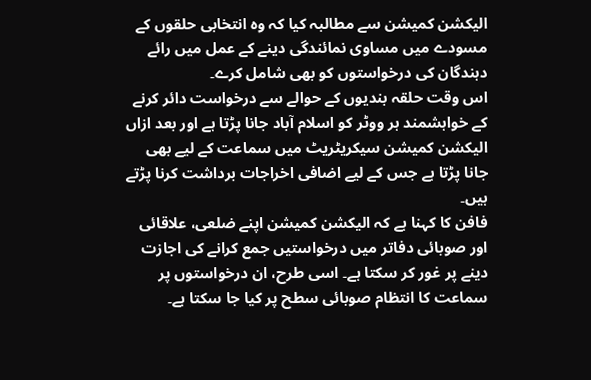الیکشن کمیشن سے مطالبہ کیا کہ وہ انتخابی حلقوں کے مسودے میں مساوی نمائندگی دینے کے عمل میں رائے دہندگان کی درخواستوں کو بھی شامل کرے۔
اس وقت حلقہ بندیوں کے حوالے سے درخواست دائر کرنے کے خواہشمند ہر ووٹر کو اسلام آباد جانا پڑتا ہے اور بعد ازاں الیکشن کمیشن سیکریٹریٹ میں سماعت کے لیے بھی جانا پڑتا ہے جس کے لیے اضافی اخراجات برداشت کرنا پڑتے ہیں۔
فافن کا کہنا ہے کہ الیکشن کمیشن اپنے ضلعی، علاقائی اور صوبائی دفاتر میں درخواستیں جمع کرانے کی اجازت دینے پر غور کر سکتا ہے۔ اسی طرح، ان درخواستوں پر سماعت کا انتظام صوبائی سطح پر کیا جا سکتا ہے۔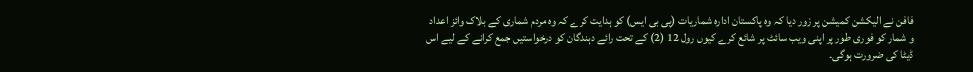فافن نے الیکشن کمیشن پر زور دیا کہ وہ پاکستان ادارہ شماریات (پی بی ایس) کو ہدایت کرے کہ وہ مردم شماری کے بلاک وائز اعداد و شمار کو فوری طور پر اپنی ویب سائٹ پر شائع کرے کیوں رول 12 (2) کے تحت رائے دہندگان کو درخواستیں جمع کرانے کے لیے اس ڈیٹا کی ضرورت ہوگی۔